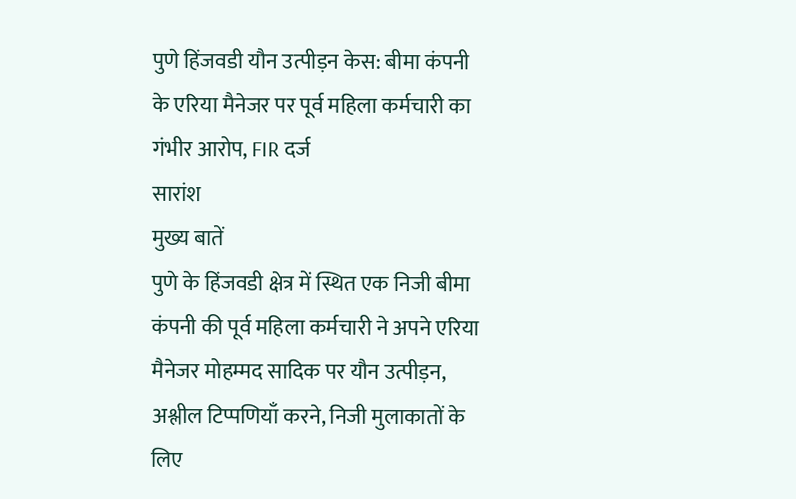पुणे हिंजवडी यौन उत्पीड़न केस: बीमा कंपनी के एरिया मैनेजर पर पूर्व महिला कर्मचारी का गंभीर आरोप, FIR दर्ज
सारांश
मुख्य बातें
पुणे के हिंजवडी क्षेत्र में स्थित एक निजी बीमा कंपनी की पूर्व महिला कर्मचारी ने अपने एरिया मैनेजर मोहम्मद सादिक पर यौन उत्पीड़न, अश्लील टिप्पणियाँ करने, निजी मुलाकातों के लिए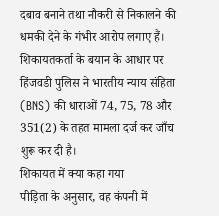दबाव बनाने तथा नौकरी से निकालने की धमकी देने के गंभीर आरोप लगाए हैं। शिकायतकर्ता के बयान के आधार पर हिंजवडी पुलिस ने भारतीय न्याय संहिता (BNS) की धाराओं 74, 75, 78 और 351(2) के तहत मामला दर्ज कर जाँच शुरू कर दी है।
शिकायत में क्या कहा गया
पीड़िता के अनुसार, वह कंपनी में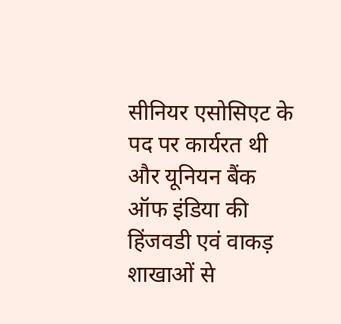सीनियर एसोसिएट के पद पर कार्यरत थी और यूनियन बैंक ऑफ इंडिया की हिंजवडी एवं वाकड़ शाखाओं से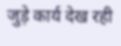जुड़े कार्य देख रही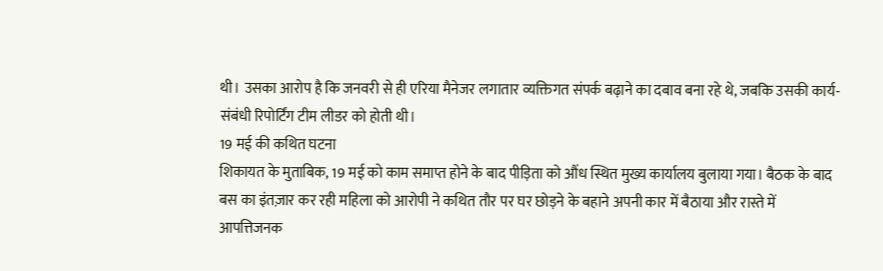थी। उसका आरोप है कि जनवरी से ही एरिया मैनेजर लगातार व्यक्तिगत संपर्क बढ़ाने का दबाव बना रहे थे, जबकि उसकी कार्य-संबंधी रिपोर्टिंग टीम लीडर को होती थी।
19 मई की कथित घटना
शिकायत के मुताबिक, 19 मई को काम समाप्त होने के बाद पीड़िता को औंध स्थित मुख्य कार्यालय बुलाया गया। बैठक के बाद बस का इंतज़ार कर रही महिला को आरोपी ने कथित तौर पर घर छोड़ने के बहाने अपनी कार में बैठाया और रास्ते में आपत्तिजनक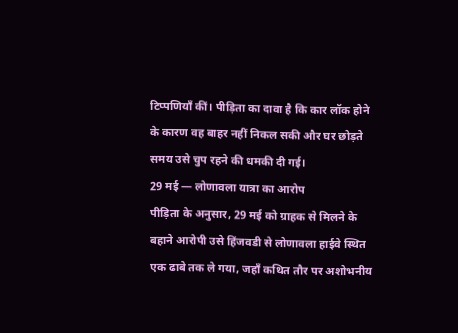टिप्पणियाँ कीं। पीड़िता का दावा है कि कार लॉक होने के कारण वह बाहर नहीं निकल सकी और घर छोड़ते समय उसे चुप रहने की धमकी दी गई।
29 मई — लोणावला यात्रा का आरोप
पीड़िता के अनुसार, 29 मई को ग्राहक से मिलने के बहाने आरोपी उसे हिंजवडी से लोणावला हाईवे स्थित एक ढाबे तक ले गया, जहाँ कथित तौर पर अशोभनीय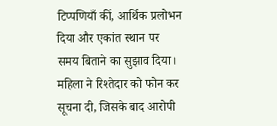टिप्पणियाँ कीं, आर्थिक प्रलोभन दिया और एकांत स्थान पर समय बिताने का सुझाव दिया। महिला ने रिश्तेदार को फोन कर सूचना दी, जिसके बाद आरोपी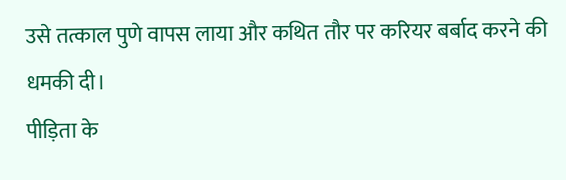उसे तत्काल पुणे वापस लाया और कथित तौर पर करियर बर्बाद करने की धमकी दी।
पीड़िता के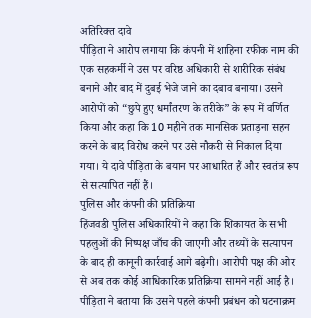अतिरिक्त दावे
पीड़िता ने आरोप लगाया कि कंपनी में शाहिना रफीक नाम की एक सहकर्मी ने उस पर वरिष्ठ अधिकारी से शारीरिक संबंध बनाने और बाद में दुबई भेजे जाने का दबाव बनाया। उसने आरोपों को “छुपे हुए धर्मांतरण के तरीके” के रूप में वर्णित किया और कहा कि 10 महीने तक मानसिक प्रताड़ना सहन करने के बाद विरोध करने पर उसे नौकरी से निकाल दिया गया। ये दावे पीड़िता के बयान पर आधारित हैं और स्वतंत्र रूप से सत्यापित नहीं हैं।
पुलिस और कंपनी की प्रतिक्रिया
हिंजवडी पुलिस अधिकारियों ने कहा कि शिकायत के सभी पहलुओं की निष्पक्ष जाँच की जाएगी और तथ्यों के सत्यापन के बाद ही कानूनी कार्रवाई आगे बढ़ेगी। आरोपी पक्ष की ओर से अब तक कोई आधिकारिक प्रतिक्रिया सामने नहीं आई है। पीड़िता ने बताया कि उसने पहले कंपनी प्रबंधन को घटनाक्रम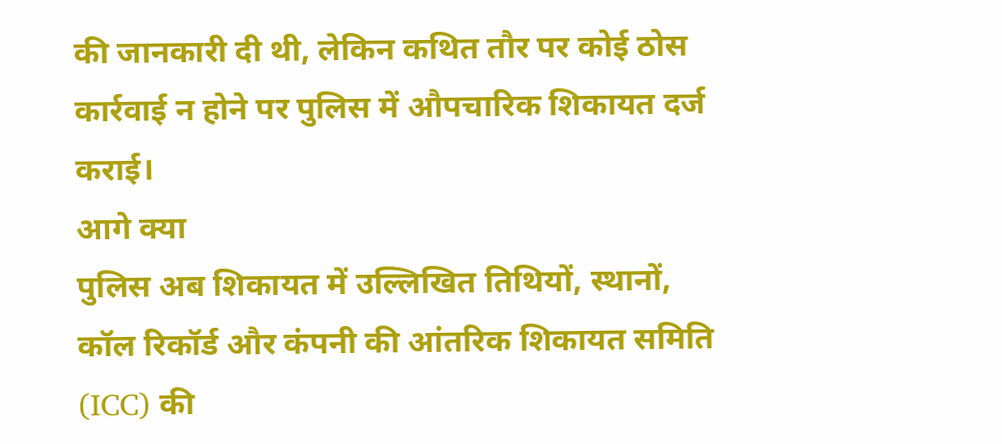की जानकारी दी थी, लेकिन कथित तौर पर कोई ठोस कार्रवाई न होने पर पुलिस में औपचारिक शिकायत दर्ज कराई।
आगे क्या
पुलिस अब शिकायत में उल्लिखित तिथियों, स्थानों, कॉल रिकॉर्ड और कंपनी की आंतरिक शिकायत समिति (ICC) की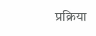प्रक्रिया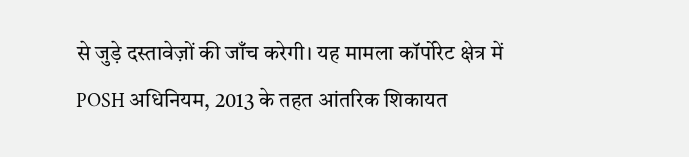से जुड़े दस्तावेज़ों की जाँच करेगी। यह मामला कॉर्पोरेट क्षेत्र में POSH अधिनियम, 2013 के तहत आंतरिक शिकायत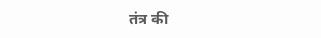तंत्र की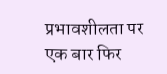प्रभावशीलता पर एक बार फिर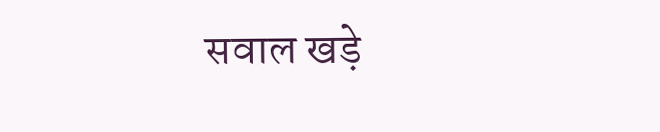सवाल खड़े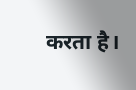करता है।